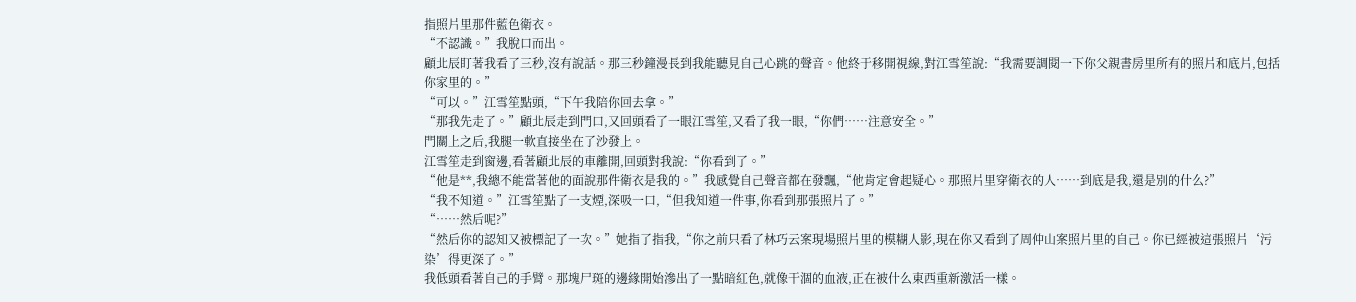指照片里那件藍色衛衣。
“不認識。”我脫口而出。
顧北辰盯著我看了三秒,沒有說話。那三秒鐘漫長到我能聽見自己心跳的聲音。他終于移開視線,對江雪笙說:“我需要調閱一下你父親書房里所有的照片和底片,包括你家里的。”
“可以。”江雪笙點頭,“下午我陪你回去拿。”
“那我先走了。”顧北辰走到門口,又回頭看了一眼江雪笙,又看了我一眼,“你們……注意安全。”
門關上之后,我腿一軟直接坐在了沙發上。
江雪笙走到窗邊,看著顧北辰的車離開,回頭對我說:“你看到了。”
“他是**,我總不能當著他的面說那件衛衣是我的。”我感覺自己聲音都在發飄,“他肯定會起疑心。那照片里穿衛衣的人……到底是我,還是別的什么?”
“我不知道。”江雪笙點了一支煙,深吸一口,“但我知道一件事,你看到那張照片了。”
“……然后呢?”
“然后你的認知又被標記了一次。”她指了指我,“你之前只看了林巧云案現場照片里的模糊人影,現在你又看到了周仲山案照片里的自己。你已經被這張照片‘污染’得更深了。”
我低頭看著自己的手臂。那塊尸斑的邊緣開始滲出了一點暗紅色,就像干涸的血液,正在被什么東西重新激活一樣。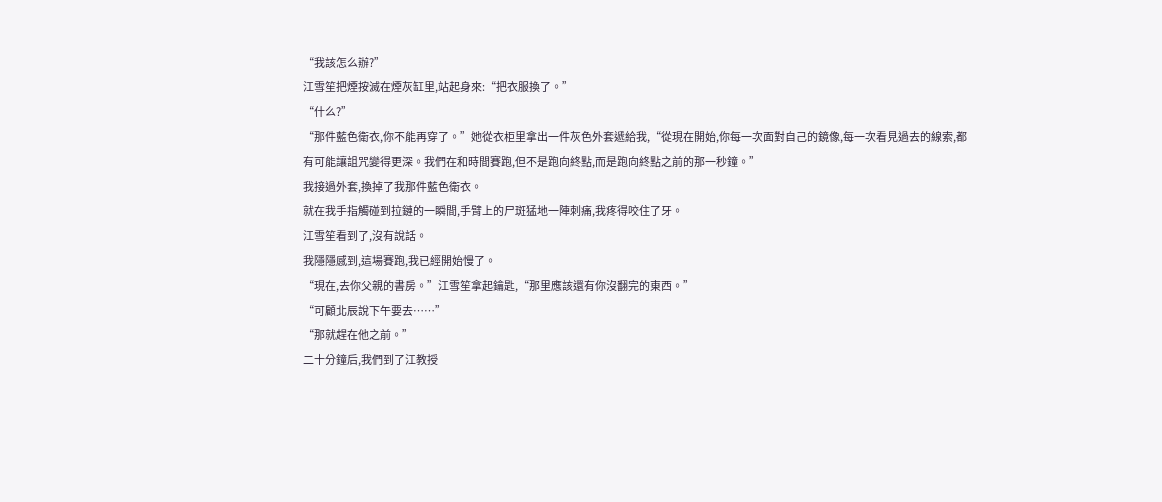“我該怎么辦?”
江雪笙把煙按滅在煙灰缸里,站起身來:“把衣服換了。”
“什么?”
“那件藍色衛衣,你不能再穿了。”她從衣柜里拿出一件灰色外套遞給我,“從現在開始,你每一次面對自己的鏡像,每一次看見過去的線索,都有可能讓詛咒變得更深。我們在和時間賽跑,但不是跑向終點,而是跑向終點之前的那一秒鐘。”
我接過外套,換掉了我那件藍色衛衣。
就在我手指觸碰到拉鏈的一瞬間,手臂上的尸斑猛地一陣刺痛,我疼得咬住了牙。
江雪笙看到了,沒有說話。
我隱隱感到,這場賽跑,我已經開始慢了。
“現在,去你父親的書房。”江雪笙拿起鑰匙,“那里應該還有你沒翻完的東西。”
“可顧北辰說下午要去……”
“那就趕在他之前。”
二十分鐘后,我們到了江教授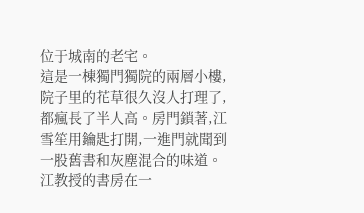位于城南的老宅。
這是一棟獨門獨院的兩層小樓,院子里的花草很久沒人打理了,都瘋長了半人高。房門鎖著,江雪笙用鑰匙打開,一進門就聞到一股舊書和灰塵混合的味道。
江教授的書房在一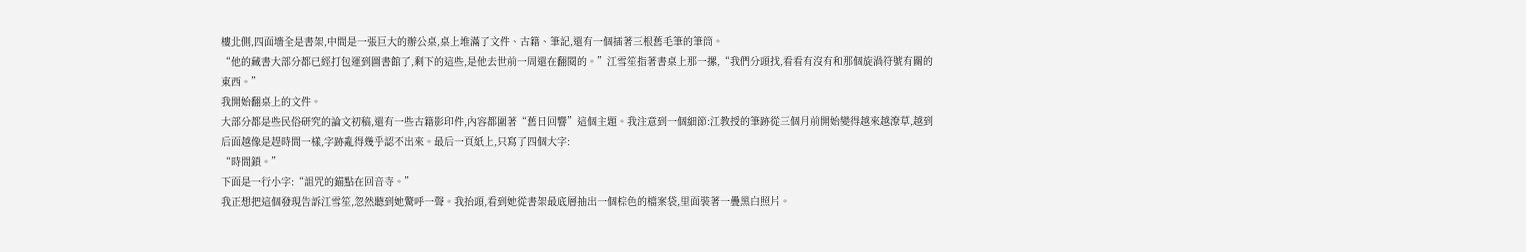樓北側,四面墻全是書架,中間是一張巨大的辦公桌,桌上堆滿了文件、古籍、筆記,還有一個插著三根舊毛筆的筆筒。
“他的藏書大部分都已經打包運到圖書館了,剩下的這些,是他去世前一周還在翻閱的。”江雪笙指著書桌上那一摞,“我們分頭找,看看有沒有和那個旋渦符號有關的東西。”
我開始翻桌上的文件。
大部分都是些民俗研究的論文初稿,還有一些古籍影印件,內容都圍著“舊日回響”這個主題。我注意到一個細節:江教授的筆跡從三個月前開始變得越來越潦草,越到后面越像是趕時間一樣,字跡亂得幾乎認不出來。最后一頁紙上,只寫了四個大字:
“時間鎖。”
下面是一行小字:“詛咒的錨點在回音寺。”
我正想把這個發現告訴江雪笙,忽然聽到她驚呼一聲。我抬頭,看到她從書架最底層抽出一個棕色的檔案袋,里面裝著一疊黑白照片。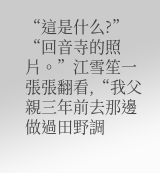“這是什么?”
“回音寺的照片。”江雪笙一張張翻看,“我父親三年前去那邊做過田野調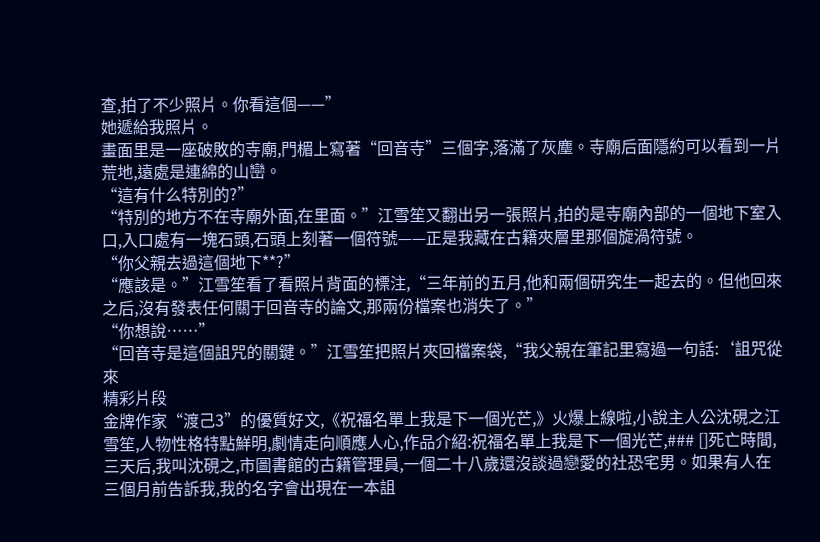查,拍了不少照片。你看這個——”
她遞給我照片。
畫面里是一座破敗的寺廟,門楣上寫著“回音寺”三個字,落滿了灰塵。寺廟后面隱約可以看到一片荒地,遠處是連綿的山巒。
“這有什么特別的?”
“特別的地方不在寺廟外面,在里面。”江雪笙又翻出另一張照片,拍的是寺廟內部的一個地下室入口,入口處有一塊石頭,石頭上刻著一個符號——正是我藏在古籍夾層里那個旋渦符號。
“你父親去過這個地下**?”
“應該是。”江雪笙看了看照片背面的標注,“三年前的五月,他和兩個研究生一起去的。但他回來之后,沒有發表任何關于回音寺的論文,那兩份檔案也消失了。”
“你想說……”
“回音寺是這個詛咒的關鍵。”江雪笙把照片夾回檔案袋,“我父親在筆記里寫過一句話:‘詛咒從來
精彩片段
金牌作家“渡己3”的優質好文,《祝福名單上我是下一個光芒,》火爆上線啦,小說主人公沈硯之江雪笙,人物性格特點鮮明,劇情走向順應人心,作品介紹:祝福名單上我是下一個光芒,### []死亡時間,三天后,我叫沈硯之,市圖書館的古籍管理員,一個二十八歲還沒談過戀愛的社恐宅男。如果有人在三個月前告訴我,我的名字會出現在一本詛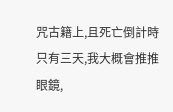咒古籍上,且死亡倒計時只有三天,我大概會推推眼鏡,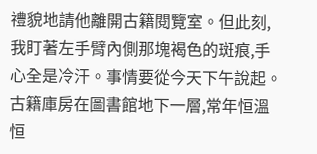禮貌地請他離開古籍閱覽室。但此刻,我盯著左手臂內側那塊褐色的斑痕,手心全是冷汗。事情要從今天下午說起。古籍庫房在圖書館地下一層,常年恒溫恒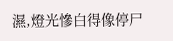濕,燈光慘白得像停尸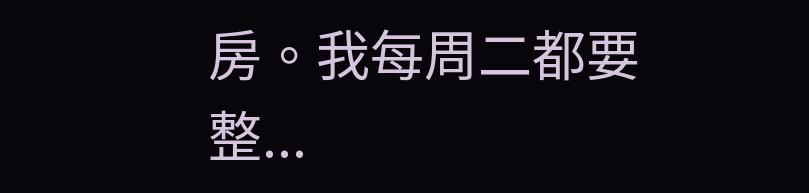房。我每周二都要整...